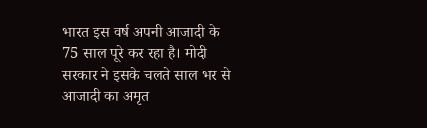भारत इस वर्ष अपनी आजादी के 75 साल पूरे कर रहा है। मोदी सरकार ने इसके चलते साल भर से आजादी का अमृत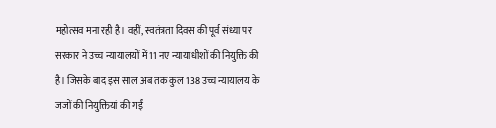महोत्सव मना रही है। वहीं, स्वतंत्रता दिवस की पूर्व संध्या पर सरकार ने उच्च न्यायालयों में 11 नए न्यायाधीशों की नियुक्ति की है। जिसके बाद इस साल अब तक कुल 138 उच्च न्यायालय के जजों की नियुक्तियां की गईं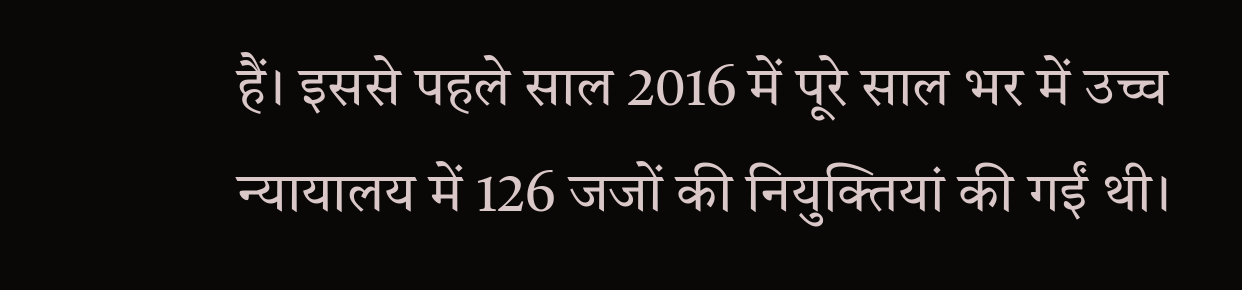हैं। इससे पहले साल 2016 में पूरे साल भर में उच्च न्यायालय में 126 जजों की नियुक्तियां की गईं थी।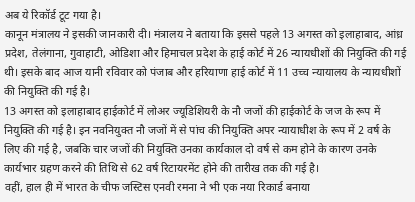अब ये रिकॉर्ड टूट गया है।
कानून मंत्रालय ने इसकी जानकारी दी। मंत्रालय ने बताया कि इससे पहले 13 अगस्त को इलाहाबाद, आंध्र प्रदेश, तेलंगाना, गुवाहाटी, ओडिशा और हिमाचल प्रदेश के हाई कोर्ट में 26 न्यायधीशों की नियुक्ति की गई थी। इसके बाद आज यानी रविवार को पंजाब और हरियाणा हाई कोर्ट में 11 उच्च न्यायालय के न्यायधीशों की नियुक्ति की गई है।
13 अगस्त को इलाहाबाद हाईकोर्ट में लोअर ज्यूडिशियरी के नौ जजों की हाईकोर्ट के जज के रूप में नियुक्ति की गई है। इन नवनियुक्त नौ जजों में से पांच की नियुक्ति अपर न्यायाधीश के रूप में 2 वर्ष के लिए की गई है, जबकि चार जजों की नियुक्ति उनका कार्यकाल दो वर्ष से कम होने के कारण उनके कार्यभार ग्रहण करने की तिथि से 62 वर्ष रिटायरमेंट होने की तारीख तक की गई है।
वहीं, हाल ही में भारत के चीफ जस्टिस एनवी रमना ने भी एक नया रिकार्ड बनाया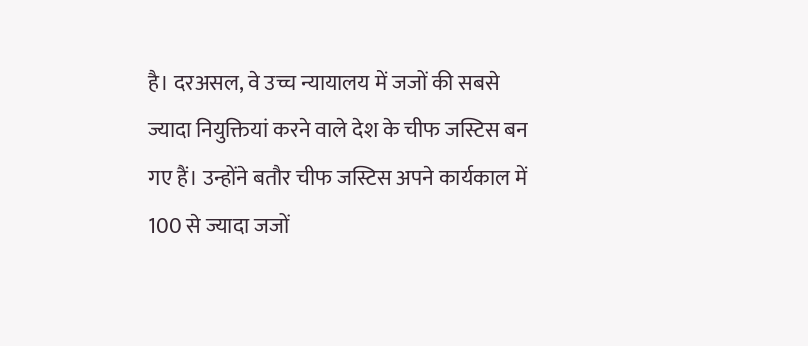है। दरअसल, वे उच्च न्यायालय में जजों की सबसे ज्यादा नियुक्तियां करने वाले देश के चीफ जस्टिस बन गए हैं। उन्होंने बतौर चीफ जस्टिस अपने कार्यकाल में 100 से ज्यादा जजों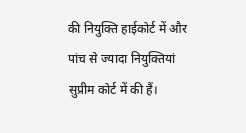की नियुक्ति हाईकोर्ट में और पांच से ज्यादा नियुक्तियां सुप्रीम कोर्ट में की हैं।